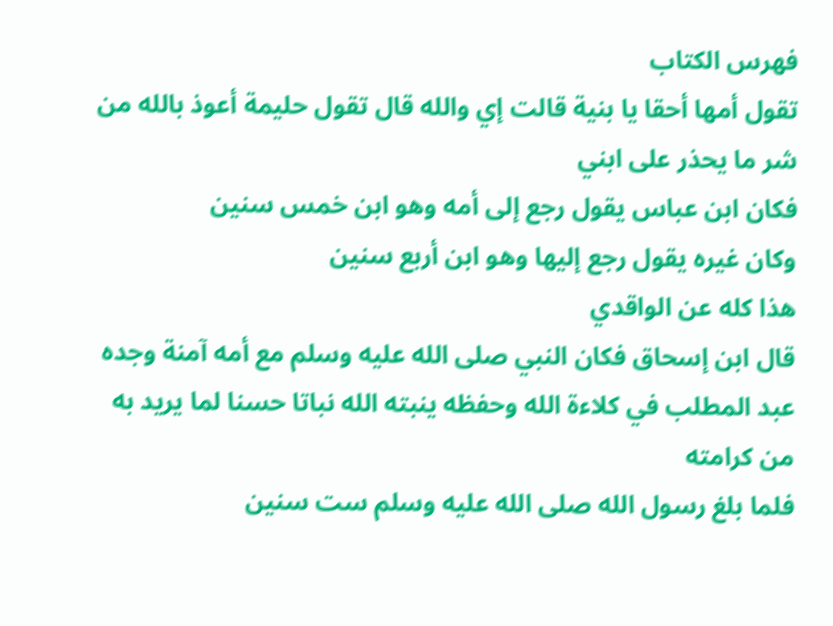فهرس الكتاب
تقول أمها أحقا يا بنية قالت إي والله قال تقول حليمة أعوذ بالله من شر ما يحذر على ابني
فكان ابن عباس يقول رجع إلى أمه وهو ابن خمس سنين
وكان غيره يقول رجع إليها وهو ابن أربع سنين
هذا كله عن الواقدي
قال ابن إسحاق فكان النبي صلى الله عليه وسلم مع أمه آمنة وجده عبد المطلب في كلاءة الله وحفظه ينبته الله نباتا حسنا لما يريد به من كرامته
فلما بلغ رسول الله صلى الله عليه وسلم ست سنين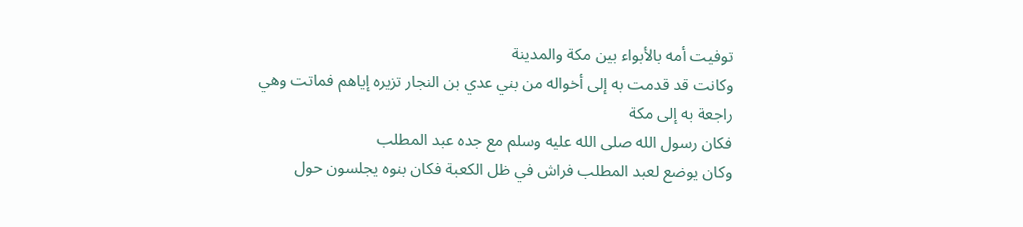توفيت أمه بالأبواء بين مكة والمدينة
وكانت قد قدمت به إلى أخواله من بني عدي بن النجار تزيره إياهم فماتت وهي راجعة به إلى مكة
فكان رسول الله صلى الله عليه وسلم مع جده عبد المطلب
وكان يوضع لعبد المطلب فراش في ظل الكعبة فكان بنوه يجلسون حول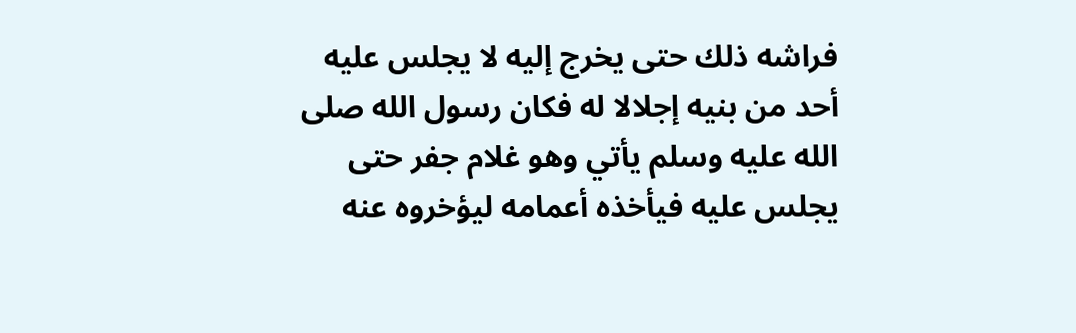فراشه ذلك حتى يخرج إليه لا يجلس عليه أحد من بنيه إجلالا له فكان رسول الله صلى الله عليه وسلم يأتي وهو غلام جفر حتى يجلس عليه فيأخذه أعمامه ليؤخروه عنه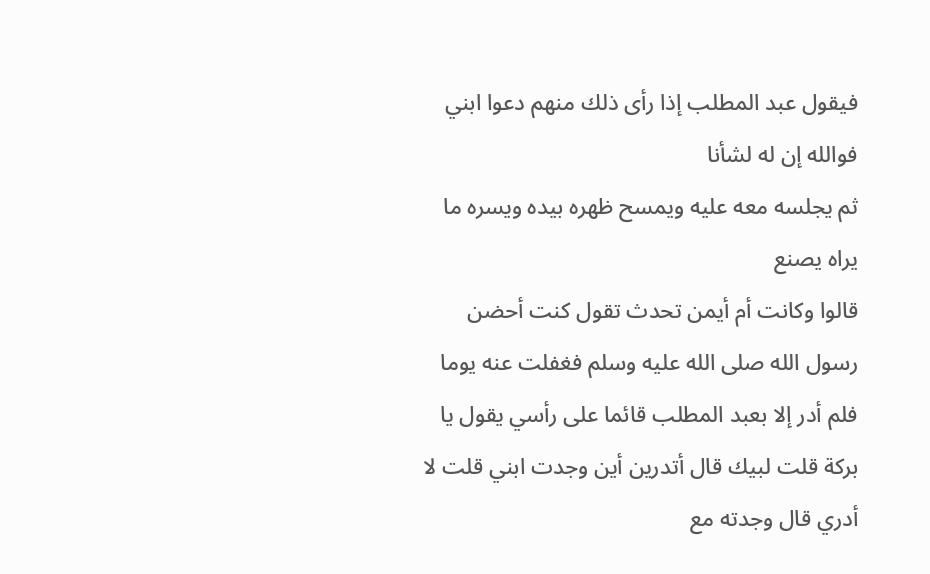فيقول عبد المطلب إذا رأى ذلك منهم دعوا ابني فوالله إن له لشأنا
ثم يجلسه معه عليه ويمسح ظهره بيده ويسره ما يراه يصنع
قالوا وكانت أم أيمن تحدث تقول كنت أحضن رسول الله صلى الله عليه وسلم فغفلت عنه يوما فلم أدر إلا بعبد المطلب قائما على رأسي يقول يا بركة قلت لبيك قال أتدرين أين وجدت ابني قلت لا أدري قال وجدته مع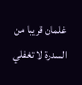غلمان قريبا من السدرة لا تغفلي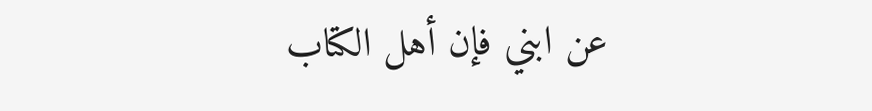عن ابني فإن أهل الكتاب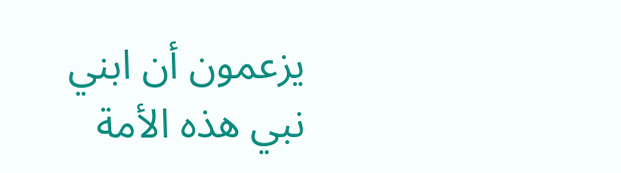يزعمون أن ابني نبي هذه الأمة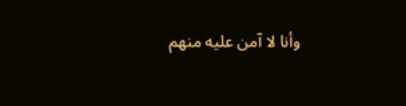وأنا لا آمن عليه منهم